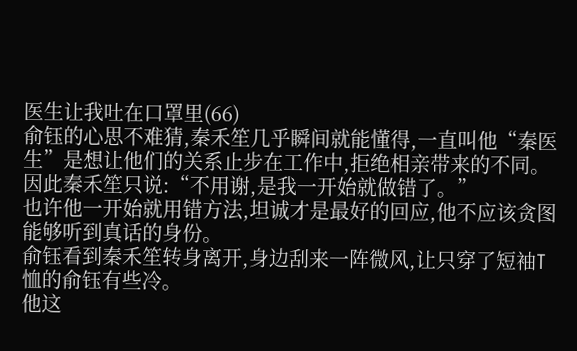医生让我吐在口罩里(66)
俞钰的心思不难猜,秦禾笙几乎瞬间就能懂得,一直叫他“秦医生”是想让他们的关系止步在工作中,拒绝相亲带来的不同。
因此秦禾笙只说:“不用谢,是我一开始就做错了。”
也许他一开始就用错方法,坦诚才是最好的回应,他不应该贪图能够听到真话的身份。
俞钰看到秦禾笙转身离开,身边刮来一阵微风,让只穿了短袖T恤的俞钰有些冷。
他这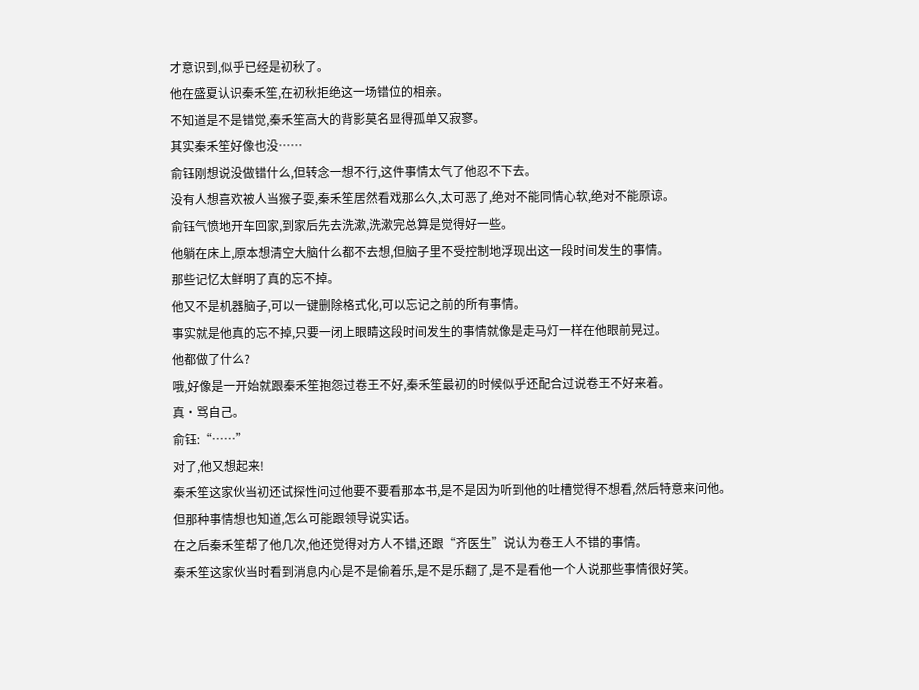才意识到,似乎已经是初秋了。
他在盛夏认识秦禾笙,在初秋拒绝这一场错位的相亲。
不知道是不是错觉,秦禾笙高大的背影莫名显得孤单又寂寥。
其实秦禾笙好像也没……
俞钰刚想说没做错什么,但转念一想不行,这件事情太气了他忍不下去。
没有人想喜欢被人当猴子耍,秦禾笙居然看戏那么久,太可恶了,绝对不能同情心软,绝对不能原谅。
俞钰气愤地开车回家,到家后先去洗漱,洗漱完总算是觉得好一些。
他躺在床上,原本想清空大脑什么都不去想,但脑子里不受控制地浮现出这一段时间发生的事情。
那些记忆太鲜明了真的忘不掉。
他又不是机器脑子,可以一键删除格式化,可以忘记之前的所有事情。
事实就是他真的忘不掉,只要一闭上眼睛这段时间发生的事情就像是走马灯一样在他眼前晃过。
他都做了什么?
哦,好像是一开始就跟秦禾笙抱怨过卷王不好,秦禾笙最初的时候似乎还配合过说卷王不好来着。
真·骂自己。
俞钰:“……”
对了,他又想起来!
秦禾笙这家伙当初还试探性问过他要不要看那本书,是不是因为听到他的吐槽觉得不想看,然后特意来问他。
但那种事情想也知道,怎么可能跟领导说实话。
在之后秦禾笙帮了他几次,他还觉得对方人不错,还跟“齐医生”说认为卷王人不错的事情。
秦禾笙这家伙当时看到消息内心是不是偷着乐,是不是乐翻了,是不是看他一个人说那些事情很好笑。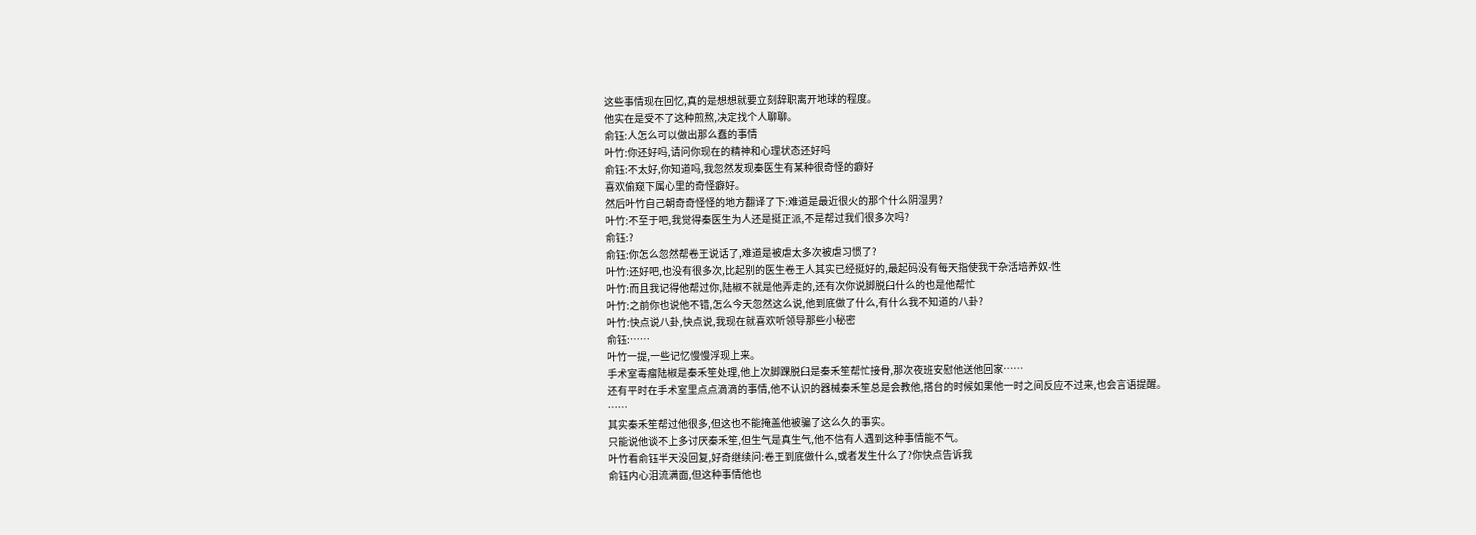这些事情现在回忆,真的是想想就要立刻辞职离开地球的程度。
他实在是受不了这种煎熬,决定找个人聊聊。
俞钰:人怎么可以做出那么蠢的事情
叶竹:你还好吗,请问你现在的精神和心理状态还好吗
俞钰:不太好,你知道吗,我忽然发现秦医生有某种很奇怪的癖好
喜欢偷窥下属心里的奇怪癖好。
然后叶竹自己朝奇奇怪怪的地方翻译了下:难道是最近很火的那个什么阴湿男?
叶竹:不至于吧,我觉得秦医生为人还是挺正派,不是帮过我们很多次吗?
俞钰:?
俞钰:你怎么忽然帮卷王说话了,难道是被虐太多次被虐习惯了?
叶竹:还好吧,也没有很多次,比起别的医生卷王人其实已经挺好的,最起码没有每天指使我干杂活培养奴-性
叶竹:而且我记得他帮过你,陆椒不就是他弄走的,还有次你说脚脱臼什么的也是他帮忙
叶竹:之前你也说他不错,怎么今天忽然这么说,他到底做了什么,有什么我不知道的八卦?
叶竹:快点说八卦,快点说,我现在就喜欢听领导那些小秘密
俞钰:……
叶竹一提,一些记忆慢慢浮现上来。
手术室毒瘤陆椒是秦禾笙处理,他上次脚踝脱臼是秦禾笙帮忙接骨,那次夜班安慰他送他回家……
还有平时在手术室里点点滴滴的事情,他不认识的器械秦禾笙总是会教他,搭台的时候如果他一时之间反应不过来,也会言语提醒。
……
其实秦禾笙帮过他很多,但这也不能掩盖他被骗了这么久的事实。
只能说他谈不上多讨厌秦禾笙,但生气是真生气,他不信有人遇到这种事情能不气。
叶竹看俞钰半天没回复,好奇继续问:卷王到底做什么,或者发生什么了?你快点告诉我
俞钰内心泪流满面,但这种事情他也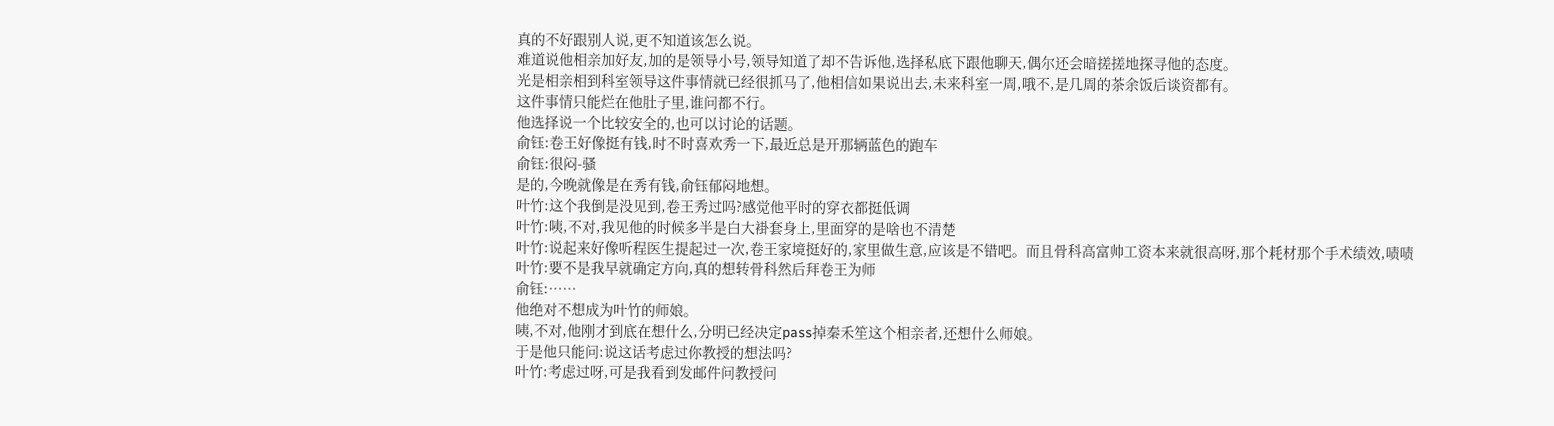真的不好跟别人说,更不知道该怎么说。
难道说他相亲加好友,加的是领导小号,领导知道了却不告诉他,选择私底下跟他聊天,偶尔还会暗搓搓地探寻他的态度。
光是相亲相到科室领导这件事情就已经很抓马了,他相信如果说出去,未来科室一周,哦不,是几周的茶余饭后谈资都有。
这件事情只能烂在他肚子里,谁问都不行。
他选择说一个比较安全的,也可以讨论的话题。
俞钰:卷王好像挺有钱,时不时喜欢秀一下,最近总是开那辆蓝色的跑车
俞钰:很闷-骚
是的,今晚就像是在秀有钱,俞钰郁闷地想。
叶竹:这个我倒是没见到,卷王秀过吗?感觉他平时的穿衣都挺低调
叶竹:咦,不对,我见他的时候多半是白大褂套身上,里面穿的是啥也不清楚
叶竹:说起来好像听程医生提起过一次,卷王家境挺好的,家里做生意,应该是不错吧。而且骨科高富帅工资本来就很高呀,那个耗材那个手术绩效,啧啧
叶竹:要不是我早就确定方向,真的想转骨科然后拜卷王为师
俞钰:……
他绝对不想成为叶竹的师娘。
咦,不对,他刚才到底在想什么,分明已经决定pass掉秦禾笙这个相亲者,还想什么师娘。
于是他只能问:说这话考虑过你教授的想法吗?
叶竹:考虑过呀,可是我看到发邮件问教授问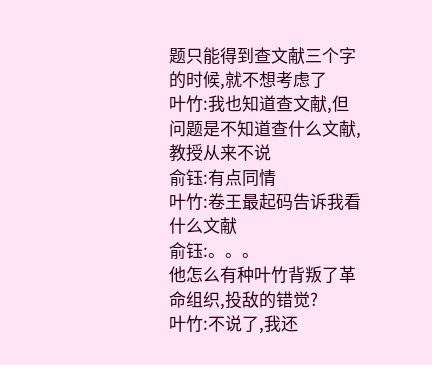题只能得到查文献三个字的时候,就不想考虑了
叶竹:我也知道查文献,但问题是不知道查什么文献,教授从来不说
俞钰:有点同情
叶竹:卷王最起码告诉我看什么文献
俞钰:。。。
他怎么有种叶竹背叛了革命组织,投敌的错觉?
叶竹:不说了,我还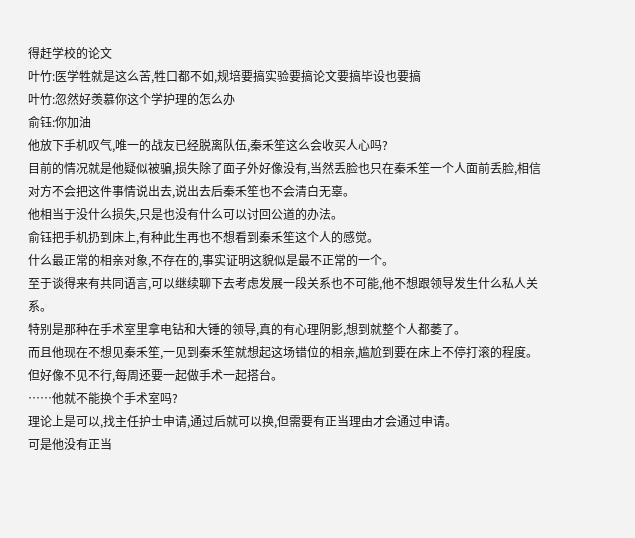得赶学校的论文
叶竹:医学牲就是这么苦,牲口都不如,规培要搞实验要搞论文要搞毕设也要搞
叶竹:忽然好羡慕你这个学护理的怎么办
俞钰:你加油
他放下手机叹气,唯一的战友已经脱离队伍,秦禾笙这么会收买人心吗?
目前的情况就是他疑似被骗,损失除了面子外好像没有,当然丢脸也只在秦禾笙一个人面前丢脸,相信对方不会把这件事情说出去,说出去后秦禾笙也不会清白无辜。
他相当于没什么损失,只是也没有什么可以讨回公道的办法。
俞钰把手机扔到床上,有种此生再也不想看到秦禾笙这个人的感觉。
什么最正常的相亲对象,不存在的,事实证明这貌似是最不正常的一个。
至于谈得来有共同语言,可以继续聊下去考虑发展一段关系也不可能,他不想跟领导发生什么私人关系。
特别是那种在手术室里拿电钻和大锤的领导,真的有心理阴影,想到就整个人都萎了。
而且他现在不想见秦禾笙,一见到秦禾笙就想起这场错位的相亲,尴尬到要在床上不停打滚的程度。
但好像不见不行,每周还要一起做手术一起搭台。
……他就不能换个手术室吗?
理论上是可以,找主任护士申请,通过后就可以换,但需要有正当理由才会通过申请。
可是他没有正当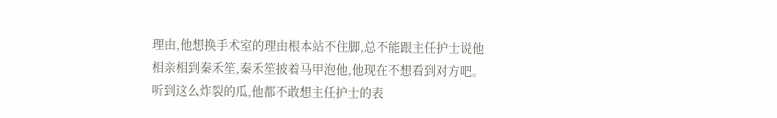理由,他想换手术室的理由根本站不住脚,总不能跟主任护士说他相亲相到秦禾笙,秦禾笙披着马甲泡他,他现在不想看到对方吧。
听到这么炸裂的瓜,他都不敢想主任护士的表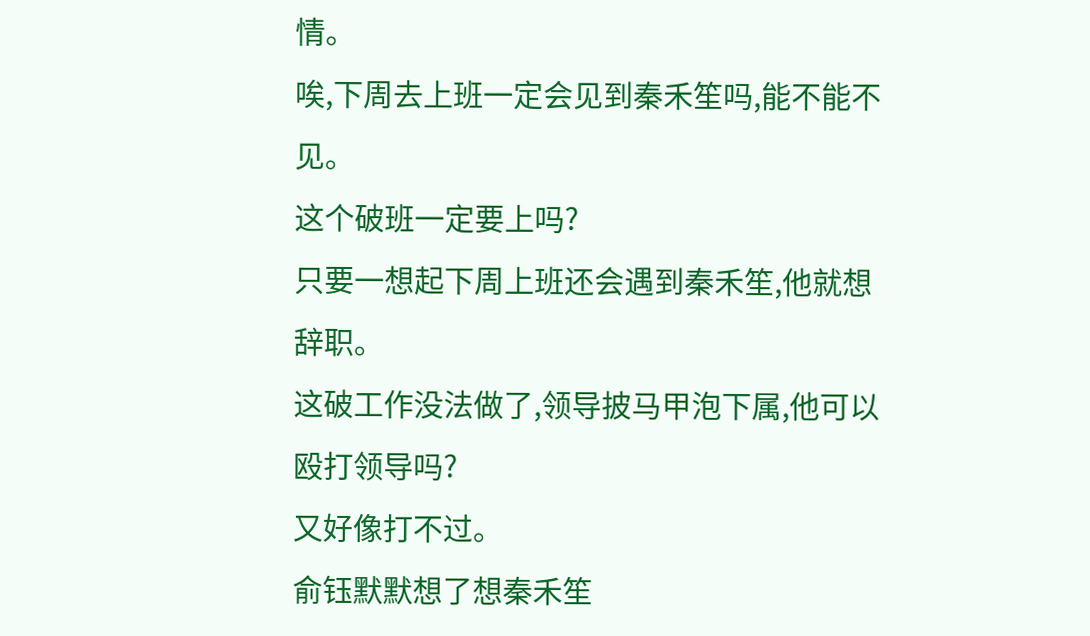情。
唉,下周去上班一定会见到秦禾笙吗,能不能不见。
这个破班一定要上吗?
只要一想起下周上班还会遇到秦禾笙,他就想辞职。
这破工作没法做了,领导披马甲泡下属,他可以殴打领导吗?
又好像打不过。
俞钰默默想了想秦禾笙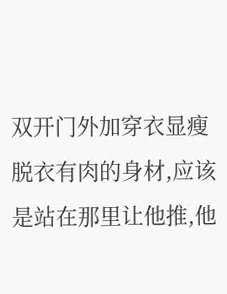双开门外加穿衣显瘦脱衣有肉的身材,应该是站在那里让他推,他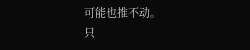可能也推不动。
只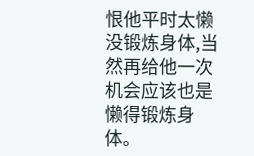恨他平时太懒没锻炼身体,当然再给他一次机会应该也是懒得锻炼身体。